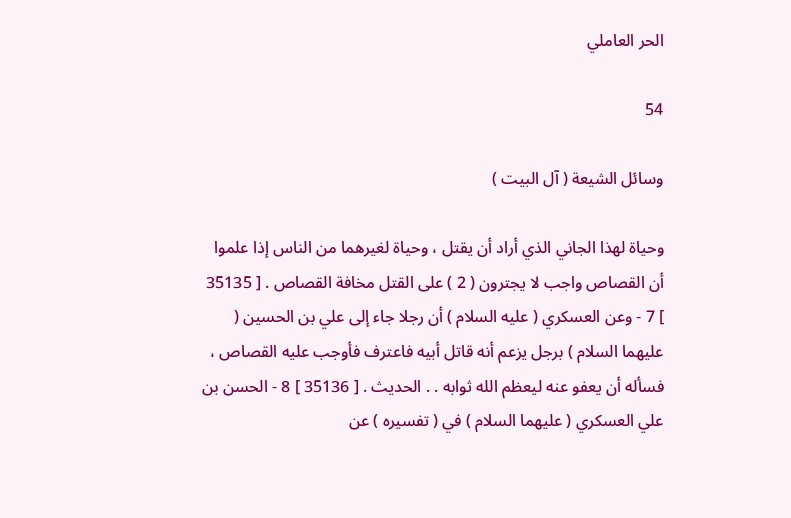الحر العاملي

54

وسائل الشيعة ( آل البيت )

وحياة لهذا الجاني الذي أراد أن يقتل ، وحياة لغيرهما من الناس إذا علموا أن القصاص واجب لا يجترون ( 2 ) على القتل مخافة القصاص . [ 35135 ] 7 - وعن العسكري ( عليه السلام ) أن رجلا جاء إلى علي بن الحسين ( عليهما السلام ) برجل يزعم أنه قاتل أبيه فاعترف فأوجب عليه القصاص ، فسأله أن يعفو عنه ليعظم الله ثوابه . . الحديث . [ 35136 ] 8 - الحسن بن علي العسكري ( عليهما السلام ) في ( تفسيره ) عن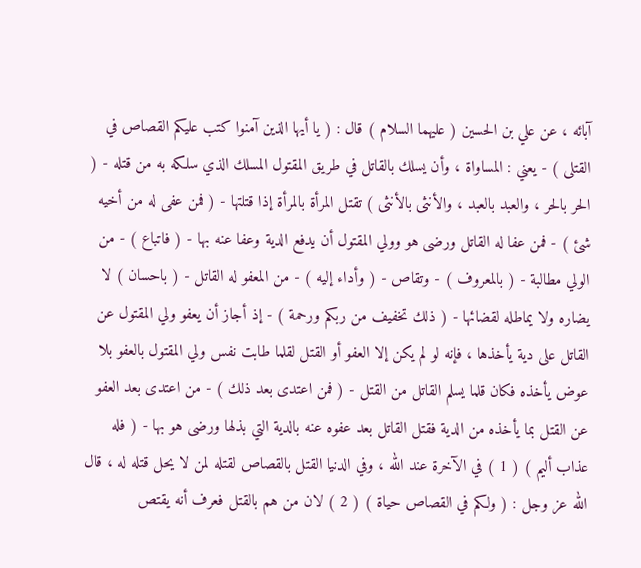آبائه ، عن علي بن الحسين ( عليهما السلام ) قال : ( يا أيها الذين آمنوا كتب عليكم القصاص في القتلى ) - يعني : المساواة ، وأن يسلك بالقاتل في طريق المقتول المسلك الذي سلكه به من قتله - ( الحر بالحر ، والعبد بالعبد ، والأنثى بالأنثى ) تقتل المرأة بالمرأة إذا قتلتها - ( فمن عفى له من أخيه شئ ) - فمن عفا له القاتل ورضى هو وولي المقتول أن يدفع الدية وعفا عنه بها - ( فاتباع ) - من الولي مطالبة - ( بالمعروف ) - وتقاص - ( وأداء إليه ) - من المعفو له القاتل - ( باحسان ) لا يضاره ولا يماطله لقضائها - ( ذلك تخفيف من ربكم ورحمة ) - إذ أجاز أن يعفو ولي المقتول عن القاتل على دية يأخذها ، فإنه لو لم يكن إلا العفو أو القتل لقلما طابت نفس ولي المقتول بالعفو بلا عوض يأخذه فكان قلما يسلم القاتل من القتل - ( فمن اعتدى بعد ذلك ) - من اعتدى بعد العفو عن القتل بما يأخذه من الدية فقتل القاتل بعد عفوه عنه بالدية التي بذلها ورضى هو بها - ( فله عذاب أليم ) ( 1 ) في الآخرة عند الله ، وفي الدنيا القتل بالقصاص لقتله لمن لا يحل قتله له ، قال الله عز وجل : ( ولكم في القصاص حياة ) ( 2 ) لان من هم بالقتل فعرف أنه يقتص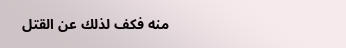منه فكف لذلك عن القتل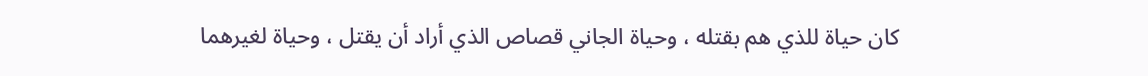كان حياة للذي هم بقتله ، وحياة الجاني قصاص الذي أراد أن يقتل ، وحياة لغيرهما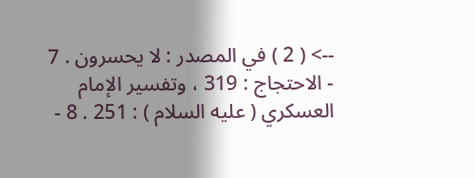--> ( 2 ) في المصدر : لا يحسرون . 7 - الاحتجاج : 319 ، وتفسير الإمام العسكري ( عليه السلام ) : 251 . 8 -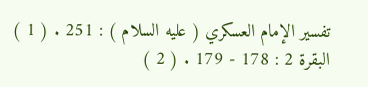تفسير الإمام العسكري ( عليه السلام ) : 251 . ( 1 ) البقرة 2 : 178 - 179 . ( 2 )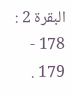البقرة 2 : 178 - 179 .